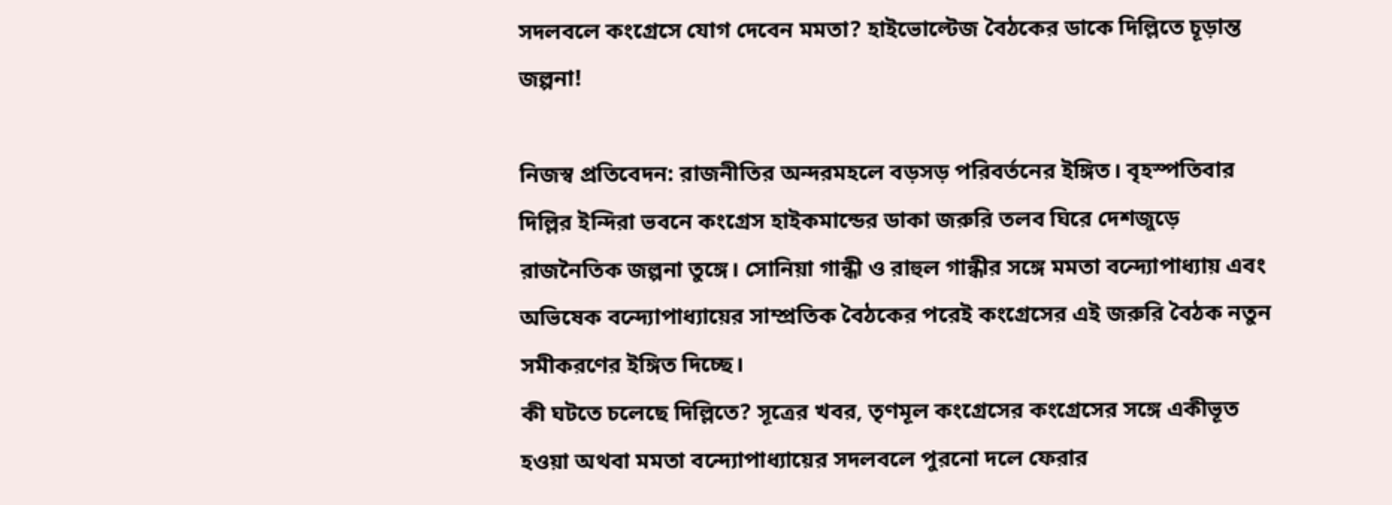সদলবলে কংগ্রেসে যোগ দেবেন মমতা? হাইভোল্টেজ বৈঠকের ডাকে দিল্লিতে চূড়ান্ত জল্পনা!

নিজস্ব প্রতিবেদন: রাজনীতির অন্দরমহলে বড়সড় পরিবর্তনের ইঙ্গিত। বৃহস্পতিবার দিল্লির ইন্দিরা ভবনে কংগ্রেস হাইকমান্ডের ডাকা জরুরি তলব ঘিরে দেশজুড়ে রাজনৈতিক জল্পনা তুঙ্গে। সোনিয়া গান্ধী ও রাহুল গান্ধীর সঙ্গে মমতা বন্দ্যোপাধ্যায় এবং অভিষেক বন্দ্যোপাধ্যায়ের সাম্প্রতিক বৈঠকের পরেই কংগ্রেসের এই জরুরি বৈঠক নতুন সমীকরণের ইঙ্গিত দিচ্ছে।
কী ঘটতে চলেছে দিল্লিতে? সূত্রের খবর, তৃণমূল কংগ্রেসের কংগ্রেসের সঙ্গে একীভূত হওয়া অথবা মমতা বন্দ্যোপাধ্যায়ের সদলবলে পুরনো দলে ফেরার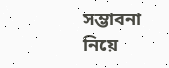সম্ভাবনা নিয়ে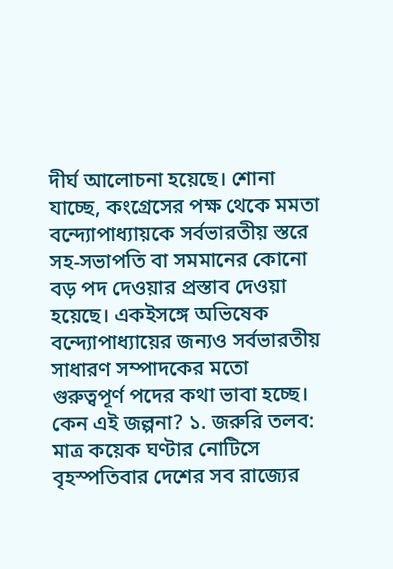দীর্ঘ আলোচনা হয়েছে। শোনা যাচ্ছে, কংগ্রেসের পক্ষ থেকে মমতা বন্দ্যোপাধ্যায়কে সর্বভারতীয় স্তরে সহ-সভাপতি বা সমমানের কোনো বড় পদ দেওয়ার প্রস্তাব দেওয়া হয়েছে। একইসঙ্গে অভিষেক বন্দ্যোপাধ্যায়ের জন্যও সর্বভারতীয় সাধারণ সম্পাদকের মতো গুরুত্বপূর্ণ পদের কথা ভাবা হচ্ছে।
কেন এই জল্পনা? ১. জরুরি তলব: মাত্র কয়েক ঘণ্টার নোটিসে বৃহস্পতিবার দেশের সব রাজ্যের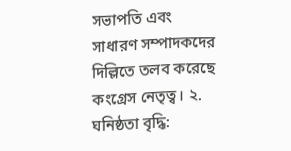সভাপতি এবং সাধারণ সম্পাদকদের দিল্লিতে তলব করেছে কংগ্রেস নেতৃত্ব। ২. ঘনিষ্ঠতা বৃদ্ধি: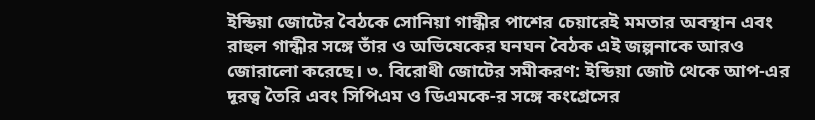ইন্ডিয়া জোটের বৈঠকে সোনিয়া গান্ধীর পাশের চেয়ারেই মমতার অবস্থান এবং রাহুল গান্ধীর সঙ্গে তাঁর ও অভিষেকের ঘনঘন বৈঠক এই জল্পনাকে আরও জোরালো করেছে। ৩. বিরোধী জোটের সমীকরণ: ইন্ডিয়া জোট থেকে আপ-এর দূরত্ব তৈরি এবং সিপিএম ও ডিএমকে-র সঙ্গে কংগ্রেসের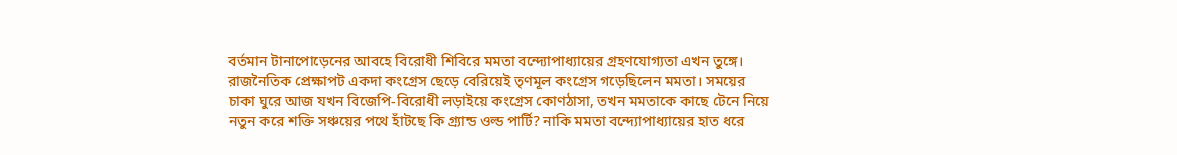বর্তমান টানাপোড়েনের আবহে বিরোধী শিবিরে মমতা বন্দ্যোপাধ্যায়ের গ্রহণযোগ্যতা এখন তুঙ্গে।
রাজনৈতিক প্রেক্ষাপট একদা কংগ্রেস ছেড়ে বেরিয়েই তৃণমূল কংগ্রেস গড়েছিলেন মমতা। সময়ের চাকা ঘুরে আজ যখন বিজেপি-বিরোধী লড়াইয়ে কংগ্রেস কোণঠাসা, তখন মমতাকে কাছে টেনে নিয়ে নতুন করে শক্তি সঞ্চয়ের পথে হাঁটছে কি গ্র্যান্ড ওল্ড পার্টি? নাকি মমতা বন্দ্যোপাধ্যায়ের হাত ধরে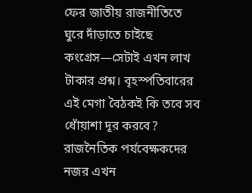ফের জাতীয় রাজনীতিতে ঘুরে দাঁড়াতে চাইছে কংগ্রেস—সেটাই এখন লাখ টাকার প্রশ্ন। বৃহস্পতিবারের এই মেগা বৈঠকই কি তবে সব ধোঁয়াশা দূর করবে? রাজনৈতিক পর্যবেক্ষকদের নজর এখন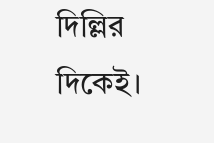দিল্লির দিকেই।